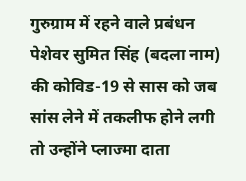गुरुग्राम में रहने वाले प्रबंधन पेशेवर सुमित सिंह (बदला नाम) की कोविड-19 से सास को जब सांस लेने में तकलीफ होने लगी तो उन्होंने प्लाज्मा दाता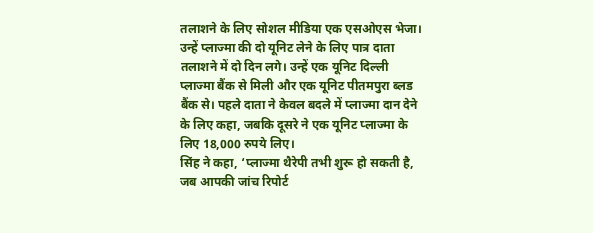तलाशने के लिए सोशल मीडिया एक एसओएस भेजा। उन्हें प्लाज्मा की दो यूनिट लेने के लिए पात्र दाता तलाशने में दो दिन लगे। उन्हें एक यूनिट दिल्ली प्लाज्मा बैंक से मिली और एक यूनिट पीतमपुरा ब्लड बैंक से। पहले दाता ने केवल बदले में प्लाज्मा दान देने के लिए कहा, जबकि दूसरे ने एक यूनिट प्लाज्मा के लिए 18,000 रुपये लिए।
सिंह ने कहा, ‘प्लाज्मा थैरेपी तभी शुरू हो सकती है, जब आपकी जांच रिपोर्ट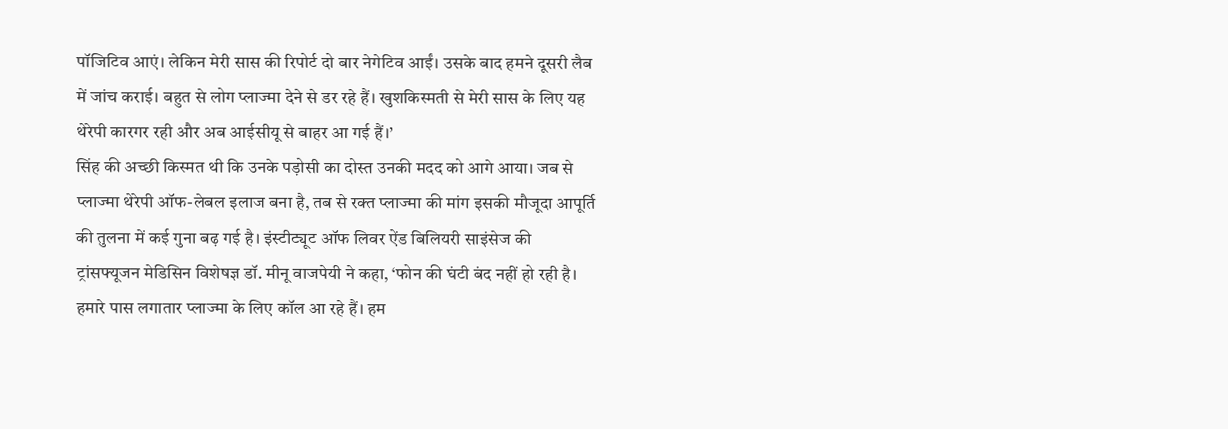पॉजिटिव आएं। लेकिन मेरी सास की रिपोर्ट दो बार नेगेटिव आईं। उसके बाद हमने दूसरी लैब में जांच कराई। बहुत से लोग प्लाज्मा देने से डर रहे हैं। खुशकिस्मती से मेरी सास के लिए यह थेरेपी कारगर रही और अब आईसीयू से बाहर आ गई हैं।’
सिंह की अच्छी किस्मत थी कि उनके पड़ोसी का दोस्त उनकी मदद को आगे आया। जब से प्लाज्मा थेरेपी ऑफ-लेबल इलाज बना है, तब से रक्त प्लाज्मा की मांग इसकी मौजूदा आपूर्ति की तुलना में कई गुना बढ़ गई है। इंस्टीट्यूट ऑफ लिवर ऐंड बिलियरी साइंसेज की ट्रांसफ्यूजन मेडिसिन विशेषज्ञ डॉ. मीनू वाजपेयी ने कहा, ‘फोन की घंटी बंद नहीं हो रही है। हमारे पास लगातार प्लाज्मा के लिए कॉल आ रहे हैं। हम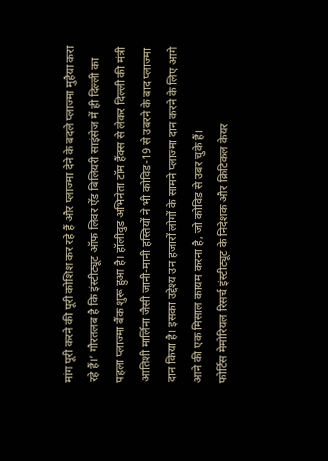मांग पूरी करने की पूरी कोशिश कर रहे हैं और प्लाज्मा देने के बदले प्लाज्मा मुहैया करा रहे हैं।’ गौरतलब है कि इंस्टीट्यूट ऑफ लिवर ऐंड बिलियरी साइंसेज में ही दिल्ली का पहला प्लाज्मा बैंक शुरू हुआ है। हॉलीवुड अभिनेता टॉम हैंक्स से लेकर दिल्ली की मंत्री आतिशी मार्लिना जैसी जानी-मानी हस्तियों ने भी कोविड-19 से उबरने के बाद प्लाज्मा दान किया है। इसका उद्देश्य उन हजारों लोगों के सामने प्लाज्मा दान करने के लिए आगे आने की एक मिसाल कायम करना है, जो कोविड से उबर चुके हैं।
फोर्टिस मेमोरियल रिसर्च इंस्टीट्यूट के निदेशक और क्रिटिकल केयर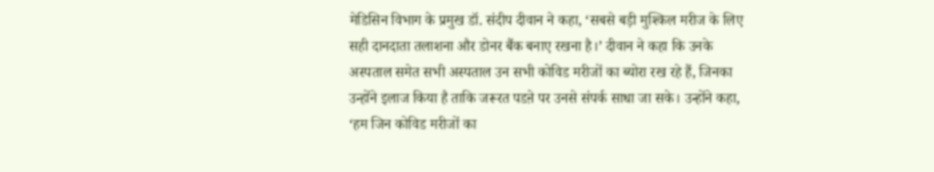मेडिसिन विभाग के प्रमुख डॉ. संदीप दीवान ने कहा, ‘सबसे बड़ी मुश्किल मरीज के लिए सही दानदाता तलाशना और डोनर बैंक बनाए रखना है।’ दीवान ने कहा कि उनके अस्पताल समेत सभी अस्पताल उन सभी कोविड मरीजों का ब्योरा रख रहे हैं, जिनका उन्होंने इलाज किया है ताकि जरूरत पडऩे पर उनसे संपर्क साधा जा सके। उन्होंने कहा, ‘हम जिन कोविड मरीजों का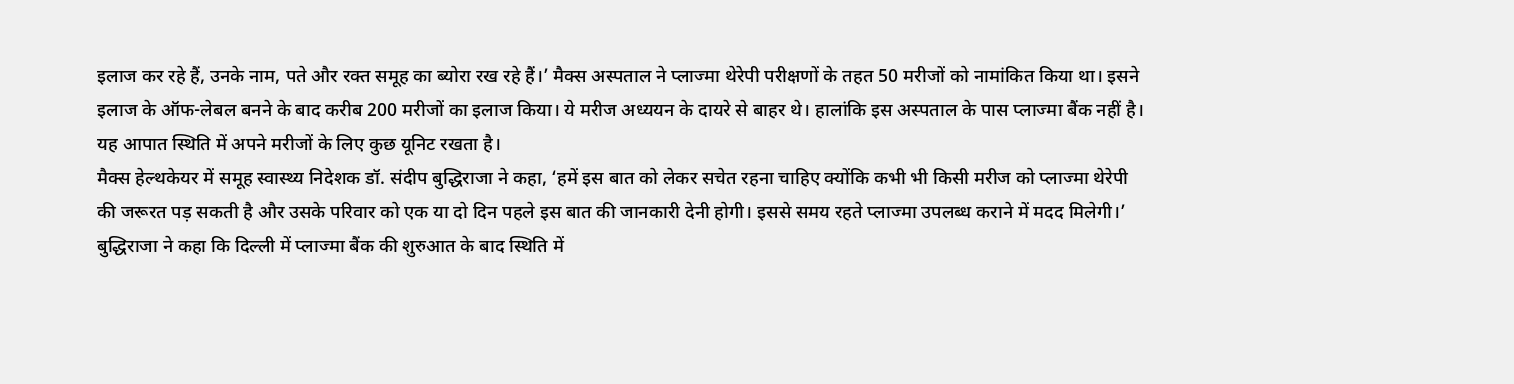इलाज कर रहे हैं, उनके नाम, पते और रक्त समूह का ब्योरा रख रहे हैं।’ मैक्स अस्पताल ने प्लाज्मा थेरेपी परीक्षणों के तहत 50 मरीजों को नामांकित किया था। इसने इलाज के ऑफ-लेबल बनने के बाद करीब 200 मरीजों का इलाज किया। ये मरीज अध्ययन के दायरे से बाहर थे। हालांकि इस अस्पताल के पास प्लाज्मा बैंक नहीं है। यह आपात स्थिति में अपने मरीजों के लिए कुछ यूनिट रखता है।
मैक्स हेल्थकेयर में समूह स्वास्थ्य निदेशक डॉ. संदीप बुद्धिराजा ने कहा, ‘हमें इस बात को लेकर सचेत रहना चाहिए क्योंकि कभी भी किसी मरीज को प्लाज्मा थेरेपी की जरूरत पड़ सकती है और उसके परिवार को एक या दो दिन पहले इस बात की जानकारी देनी होगी। इससे समय रहते प्लाज्मा उपलब्ध कराने में मदद मिलेगी।’ बुद्धिराजा ने कहा कि दिल्ली में प्लाज्मा बैंक की शुरुआत के बाद स्थिति में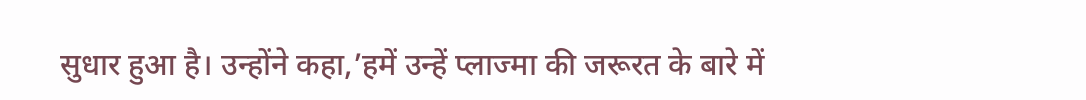सुधार हुआ है। उन्होंने कहा,’हमें उन्हें प्लाज्मा की जरूरत के बारे में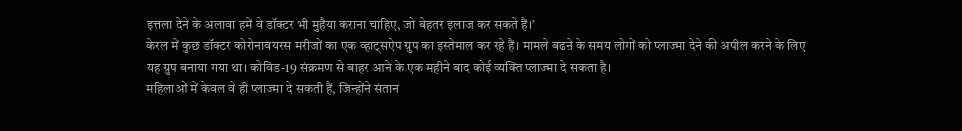इत्तला देने के अलावा हमें वे डॉक्टर भी मुहैया कराना चाहिए, जो बेहतर इलाज कर सकते हैं।’
केरल में कुछ डॉक्टर कोरोनावयरस मरीजों का एक व्हाट्सऐप ग्रुप का इस्तेमाल कर रहे हैं। मामले बढऩे के समय लोगों को प्लाज्मा देने की अपील करने के लिए यह ग्रुप बनाया गया था। कोविड-19 संक्रमण से बाहर आने के एक महीने बाद कोई व्यक्ति प्लाज्मा दे सकता है।
महिलाओं में केवल वे ही प्लाज्मा दे सकती हैं, जिन्होंने संतान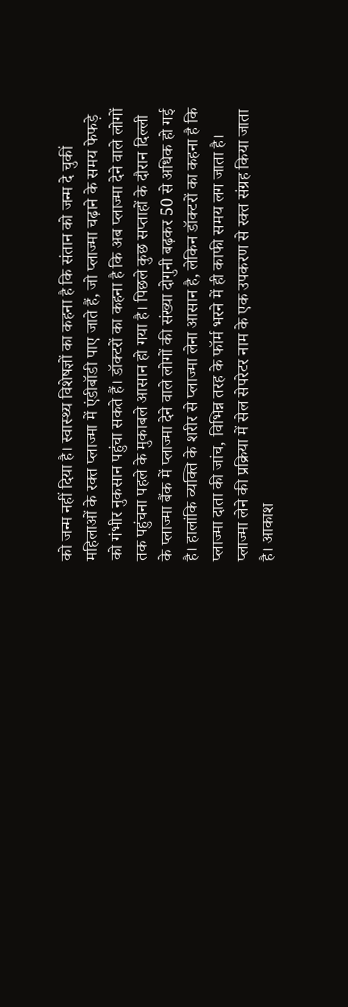को जन्म नहीं दिया है। स्वास्थ्य विशेषज्ञों का कहना है कि संतान को जन्म दे चुकीं महिलाओं के रक्त प्लाज्मा में एंडीबॉडी पाए जाते हैं, जो प्लाज्मा चढ़ाने के समय फेफड़े को गंभीर नुकसान पहुंचा सकते हैं। डॉक्टरों का कहना है कि अब प्लाज्मा देने वाले लोगों तक पहुंचना पहले के मुकाबले आसान हो गया है। पिछले कुछ सप्ताहों के दौरान दिल्ली के प्लाज्मा बैंक में प्लाज्मा देने वाले लोगों की संख्या दोगुनी बढ़कर 50 से अधिक हो गई है। हालांकि व्यक्ति के शरीर से प्लाज्मा लेना आसान है, लेकिन डॉक्टरों का कहना है कि प्लाज्मा दाता की जांच, विभिन्न तरह के फॉर्म भरने में ही काफी समय लग जाता है।
प्लाज्मा लेने की प्रक्रिया में सेल सेपरेटर नाम के एक उपकरण से रक्त संग्रह किया जाता है। आकाश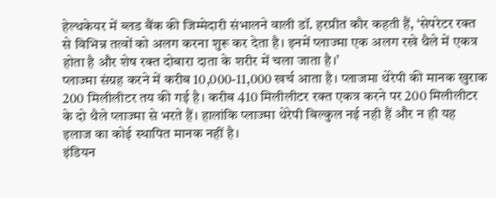हेल्थकेयर में ब्लड बैंक की जिम्मेदारी संभालने वाली डॉ. हरप्रीत कौर कहती हैं, ‘सेपरेटर रक्त से विभिन्न तत्वों को अलग करना शुरू कर देता है। इनमें प्लाज्मा एक अलग रखे थैले में एकत्र होता है और शेष रक्त दोबारा दाता के शरीर में चला जाता है।’
प्लाज्मा संग्रह करने में करीब 10,000-11,000 खर्च आता है। प्लाजमा थेरेपी की मानक खुराक 200 मिलीलीटर तय की गई है। करीब 410 मिलीलीटर रक्त एकत्र करने पर 200 मिलीलीटर के दो थैले प्लाज्मा से भरते हैं। हालांकि प्लाज्मा थेरेपी बिल्कुल नई नही हैं और न ही यह इलाज का कोई स्थापित मानक नहीं है।
इंडियन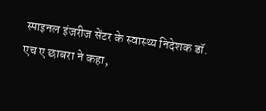स्पाइनल इंजरीज सेंटर के स्वास्थ्य निदेशक डॉ. एच ए छाबरा ने कहा,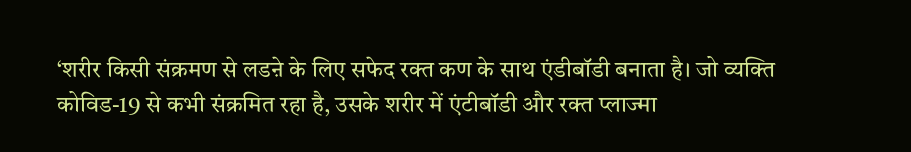‘शरीर किसी संक्रमण से लडऩे के लिए सफेद रक्त कण के साथ एंडीबॉडी बनाता है। जो व्यक्ति कोविड-19 से कभी संक्रमित रहा है, उसके शरीर में एंटीबॉडी और रक्त प्लाज्मा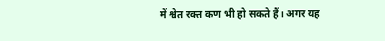में श्वेत रक्त कण भी हो सकते हैं। अगर यह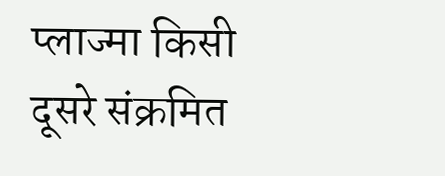प्लाज्मा किसी दूसरे संक्रमित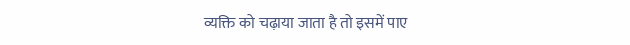व्यक्ति को चढ़ाया जाता है तो इसमें पाए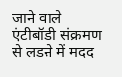जाने वाले एंटीबॉडी संक्रमण से लडऩे में मदद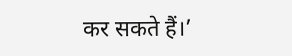कर सकते हैं।’